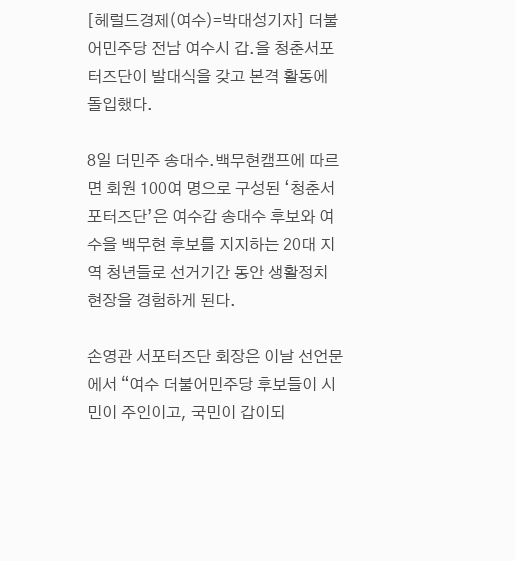[헤럴드경제(여수)=박대성기자] 더불어민주당 전남 여수시 갑.을 청춘서포터즈단이 발대식을 갖고 본격 활동에 돌입했다.

8일 더민주 송대수.백무현캠프에 따르면 회원 100여 명으로 구성된 ‘청춘서포터즈단’은 여수갑 송대수 후보와 여수을 백무현 후보를 지지하는 20대 지역 청년들로 선거기간 동안 생활정치 현장을 경험하게 된다.

손영관 서포터즈단 회장은 이날 선언문에서 “여수 더불어민주당 후보들이 시민이 주인이고, 국민이 갑이되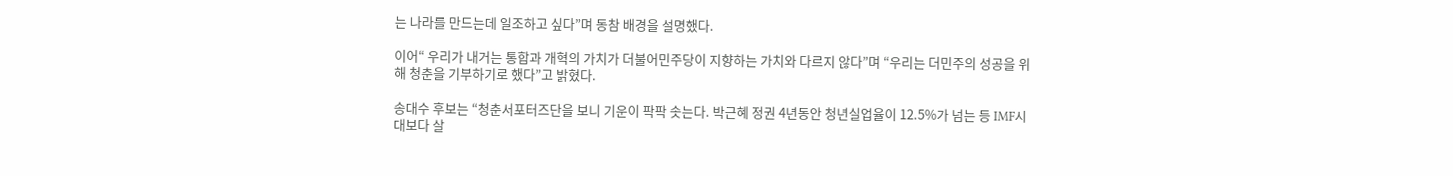는 나라를 만드는데 일조하고 싶다”며 동참 배경을 설명했다.

이어“ 우리가 내거는 통합과 개혁의 가치가 더불어민주당이 지향하는 가치와 다르지 않다”며 “우리는 더민주의 성공을 위해 청춘을 기부하기로 했다”고 밝혔다.

송대수 후보는 “청춘서포터즈단을 보니 기운이 팍팍 솟는다. 박근혜 정권 4년동안 청년실업율이 12.5%가 넘는 등 IMF시대보다 살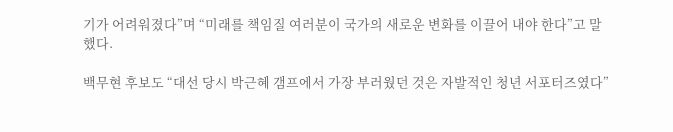기가 어려워졌다”며 “미래를 책임질 여러분이 국가의 새로운 변화를 이끌어 내야 한다”고 말했다.

백무현 후보도 “대선 당시 박근혜 갬프에서 가장 부러웠던 것은 자발적인 청년 서포터즈였다”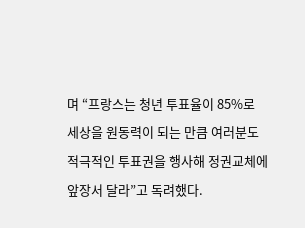며 “프랑스는 청년 투표율이 85%로 세상을 원동력이 되는 만큼 여러분도 적극적인 투표권을 행사해 정권교체에 앞장서 달라”고 독려했다.